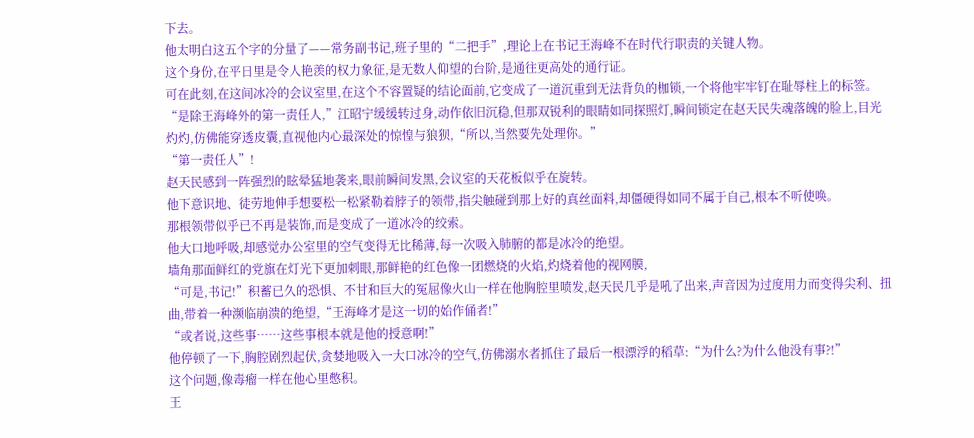下去。
他太明白这五个字的分量了——常务副书记,班子里的“二把手”,理论上在书记王海峰不在时代行职责的关键人物。
这个身份,在平日里是令人艳羡的权力象征,是无数人仰望的台阶,是通往更高处的通行证。
可在此刻,在这间冰冷的会议室里,在这个不容置疑的结论面前,它变成了一道沉重到无法背负的枷锁,一个将他牢牢钉在耻辱柱上的标签。
“是除王海峰外的第一责任人,”江昭宁缓缓转过身,动作依旧沉稳,但那双锐利的眼睛如同探照灯,瞬间锁定在赵天民失魂落魄的脸上,目光灼灼,仿佛能穿透皮囊,直视他内心最深处的惊惶与狼狈,“所以,当然要先处理你。”
“第一责任人”!
赵天民感到一阵强烈的眩晕猛地袭来,眼前瞬间发黑,会议室的天花板似乎在旋转。
他下意识地、徒劳地伸手想要松一松紧勒着脖子的领带,指尖触碰到那上好的真丝面料,却僵硬得如同不属于自己,根本不听使唤。
那根领带似乎已不再是装饰,而是变成了一道冰冷的绞索。
他大口地呼吸,却感觉办公室里的空气变得无比稀薄,每一次吸入肺腑的都是冰冷的绝望。
墙角那面鲜红的党旗在灯光下更加刺眼,那鲜艳的红色像一团燃烧的火焰,灼烧着他的视网膜,
“可是,书记!”积蓄已久的恐惧、不甘和巨大的冤屈像火山一样在他胸腔里喷发,赵天民几乎是吼了出来,声音因为过度用力而变得尖利、扭曲,带着一种濒临崩溃的绝望,“王海峰才是这一切的始作俑者!”
“或者说,这些事……这些事根本就是他的授意啊!”
他停顿了一下,胸腔剧烈起伏,贪婪地吸入一大口冰冷的空气,仿佛溺水者抓住了最后一根漂浮的稻草:“为什么?为什么他没有事?!”
这个问题,像毒瘤一样在他心里憋积。
王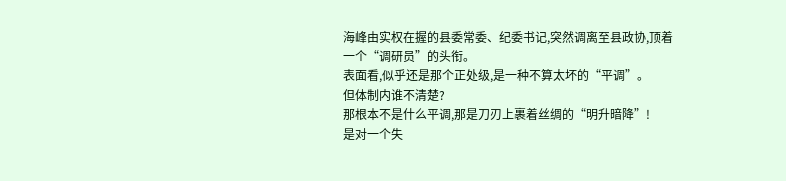海峰由实权在握的县委常委、纪委书记,突然调离至县政协,顶着一个“调研员”的头衔。
表面看,似乎还是那个正处级,是一种不算太坏的“平调”。
但体制内谁不清楚?
那根本不是什么平调,那是刀刃上裹着丝绸的“明升暗降”!
是对一个失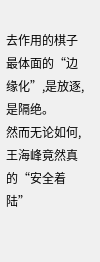去作用的棋子最体面的“边缘化”,是放逐,是隔绝。
然而无论如何,王海峰竟然真的“安全着陆”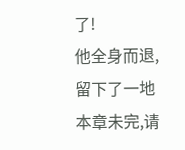了!
他全身而退,留下了一地
本章未完,请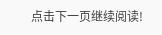点击下一页继续阅读!